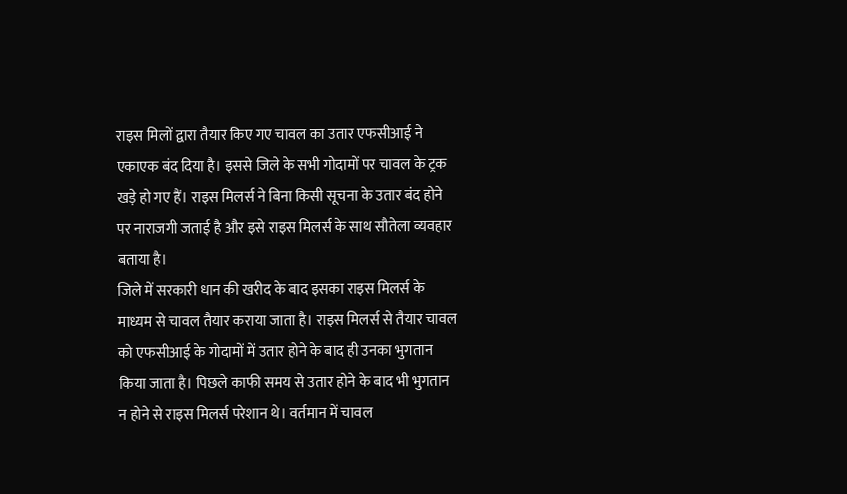राइस मिलों द्वारा तैयार किए गए चावल का उतार एफसीआई ने एकाएक बंद दिया है। इससे जिले के सभी गोदामों पर चावल के ट्रक खड़े हो गए हैं। राइस मिलर्स ने बिना किसी सूचना के उतार बंद होने पर नाराजगी जताई है और इसे राइस मिलर्स के साथ सौतेला व्यवहार बताया है।
जिले में सरकारी धान की खरीद के बाद इसका राइस मिलर्स के माध्यम से चावल तैयार कराया जाता है। राइस मिलर्स से तैयार चावल को एफसीआई के गोदामों में उतार होने के बाद ही उनका भुगतान किया जाता है। पिछले काफी समय से उतार होने के बाद भी भुगतान न होने से राइस मिलर्स परेशान थे। वर्तमान में चावल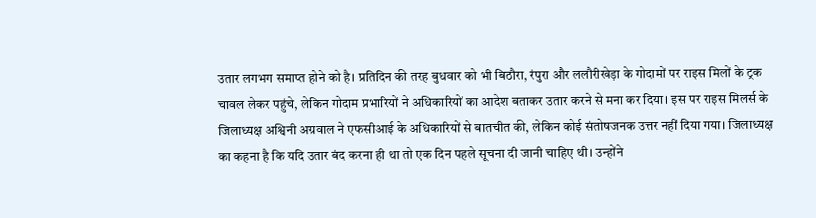उतार लगभग समाप्त होने को है। प्रतिदिन की तरह बुधवार को भी बिठौरा, रंपुरा और ललौरीखेड़ा के गोदामों पर राइस मिलों के ट्रक चावल लेकर पहुंचे, लेकिन गोदाम प्रभारियों ने अधिकारियों का आदेश बताकर उतार करने से मना कर दिया। इस पर राइस मिलर्स के जिलाध्यक्ष अश्विनी अग्रवाल ने एफसीआई के अधिकारियों से बातचीत की, लेकिन कोई संतोषजनक उत्तर नहीं दिया गया। जिलाध्यक्ष का कहना है कि यदि उतार बंद करना ही था तो एक दिन पहले सूचना दी जानी चाहिए थी। उन्होंने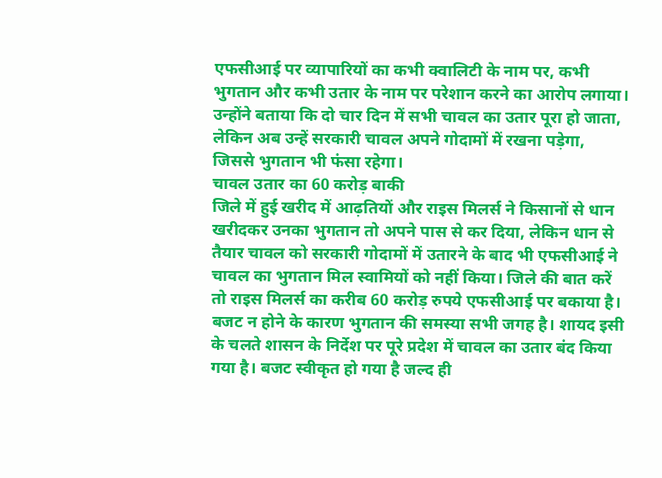एफसीआई पर व्यापारियों का कभी क्वालिटी के नाम पर, कभी भुगतान और कभी उतार के नाम पर परेशान करने का आरोप लगाया। उन्होंने बताया कि दो चार दिन में सभी चावल का उतार पूरा हो जाता, लेकिन अब उन्हें सरकारी चावल अपने गोदामों में रखना पड़ेगा, जिससे भुगतान भी फंसा रहेगा।
चावल उतार का 60 करोड़ बाकी
जिले में हुई खरीद में आढ़तियों और राइस मिलर्स ने किसानों से धान खरीदकर उनका भुगतान तो अपने पास से कर दिया, लेकिन धान से तैयार चावल को सरकारी गोदामों में उतारने के बाद भी एफसीआई ने चावल का भुगतान मिल स्वामियों को नहीं किया। जिले की बात करें तो राइस मिलर्स का करीब 60 करोड़ रुपये एफसीआई पर बकाया है।
बजट न होने के कारण भुगतान की समस्या सभी जगह है। शायद इसी के चलते शासन के निर्देश पर पूरे प्रदेश में चावल का उतार बंद किया गया है। बजट स्वीकृत हो गया है जल्द ही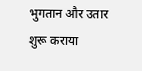भुगतान और उतार शुरू कराया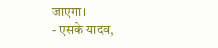जाएगा।
- एसके यादव,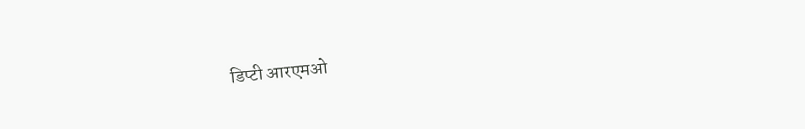डिप्टी आरएमओ